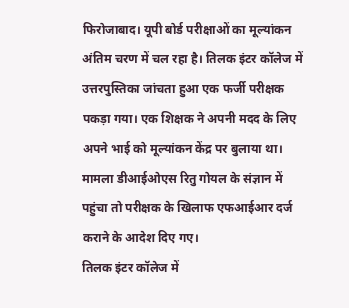फिरोजाबाद। यूपी बोर्ड परीक्षाओं का मूल्यांकन अंतिम चरण में चल रहा है। तिलक इंटर कॉलेज में उत्तरपुस्तिका जांचता हुआ एक फर्जी परीक्षक पकड़ा गया। एक शिक्षक ने अपनी मदद के लिए अपने भाई को मूल्यांकन केंद्र पर बुलाया था। मामला डीआईओएस रितु गोयल के संज्ञान में पहुंचा तो परीक्षक के खिलाफ एफआईआर दर्ज कराने के आदेश दिए गए।
तिलक इंटर कॉलेज में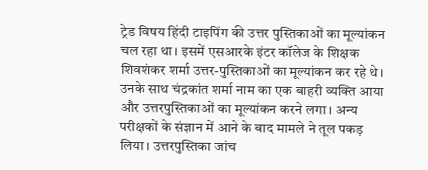ट्रेड विषय हिंदी टाइपिंग की उत्तर पुस्तिकाओं का मूल्यांकन चल रहा था। इसमें एसआरके इंटर कॉलेज के शिक्षक शिवशंकर शर्मा उत्तर-पुस्तिकाओं का मूल्यांकन कर रहे थे। उनके साथ चंद्रकांत शर्मा नाम का एक बाहरी व्यक्ति आया और उत्तरपुस्तिकाओं का मूल्यांकन करने लगा। अन्य परीक्षकों के संज्ञान में आने के बाद मामले ने तूल पकड़ लिया। उत्तरपुस्तिका जांच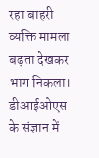रहा बाहरी व्यक्ति मामला बढ़ता देखकर भाग निकला।
डीआईओएस के संज्ञान में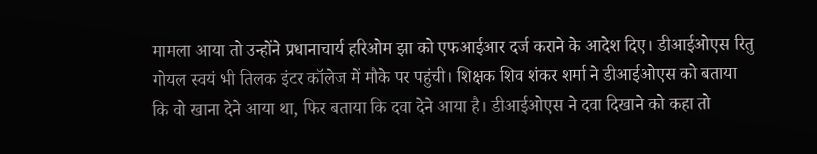मामला आया तो उन्होंने प्रधानाचार्य हरिओम झा को एफआईआर दर्ज कराने के आदेश दिए। डीआईओएस रितु गोयल स्वयं भी तिलक इंटर कॉलेज में मौके पर पहुंची। शिक्षक शिव शंकर शर्मा ने डीआईओएस को बताया कि वो खाना देने आया था, फिर बताया कि दवा देने आया है। डीआईओएस ने दवा दिखाने को कहा तो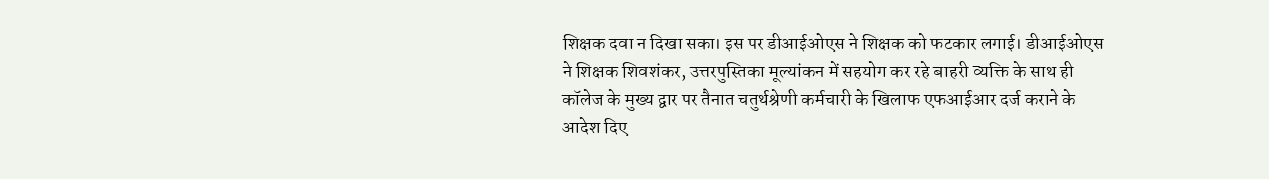शिक्षक दवा न दिखा सका। इस पर डीआईओएस ने शिक्षक को फटकार लगाई। डीआईओएस ने शिक्षक शिवशंकर, उत्तरपुस्तिका मूल्यांकन में सहयोग कर रहे बाहरी व्यक्ति के साथ ही कॉलेज के मुख्य द्वार पर तैनात चतुर्थश्रेणी कर्मचारी के खिलाफ एफआईआर दर्ज कराने के आदेश दिए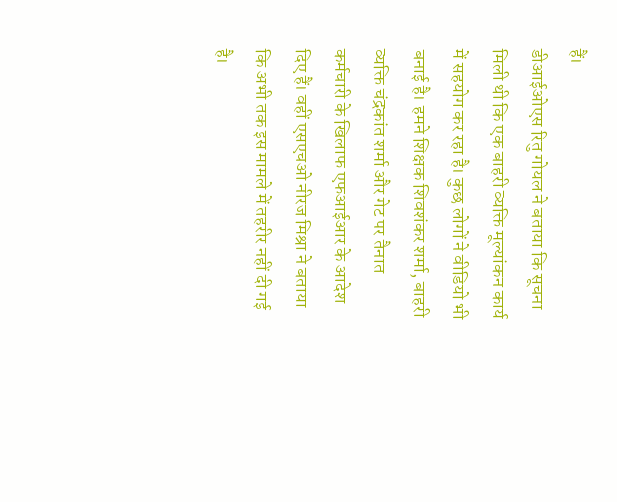हैं।
डीआईओएस रितु गोयल ने बताया कि सूचना मिली थी कि एक बाहरी व्यक्ति मूल्यांकन कार्य में सहयोग कर रहा है। कुछ लोगों ने वीडियो भी बनाई है। हमने शिक्षक शिवशंकर शर्मा, बाहरी व्यक्ति चंद्रकांत शर्मा और गेट पर तैनात कर्मचारी के खिलाफ एफआईआर के आदेश दिए हैं। वहीं एसएचओ नीरज मिश्रा ने बताया कि अभी तक इस मामले में तहरीर नहीं दी गई है।